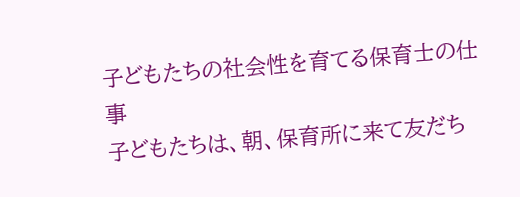子どもたちの社会性を育てる保育士の仕事
子どもたちは、朝、保育所に来て友だち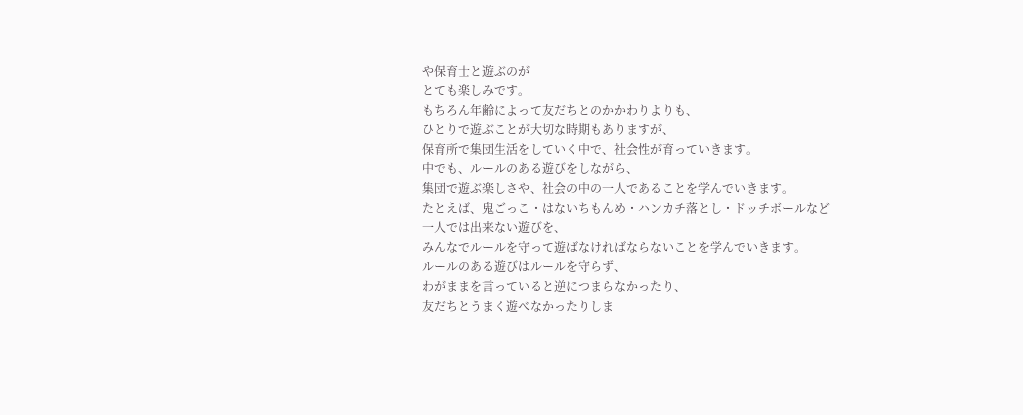や保育士と遊ぶのが
とても楽しみです。
もちろん年齢によって友だちとのかかわりよりも、
ひとりで遊ぶことが大切な時期もありますが、
保育所で集団生活をしていく中で、社会性が育っていきます。
中でも、ルールのある遊びをしながら、
集団で遊ぶ楽しさや、社会の中の一人であることを学んでいきます。
たとえば、鬼ごっこ・はないちもんめ・ハンカチ落とし・ドッチボールなど
一人では出来ない遊びを、
みんなでルールを守って遊ばなければならないことを学んでいきます。
ルールのある遊びはルールを守らず、
わがままを言っていると逆につまらなかったり、
友だちとうまく遊べなかったりしま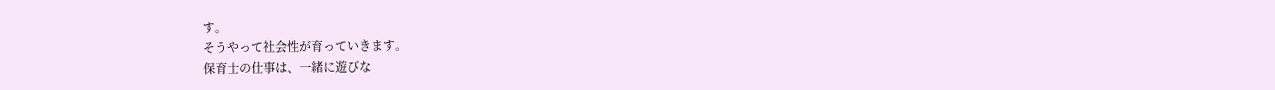す。
そうやって社会性が育っていきます。
保育士の仕事は、一緒に遊びな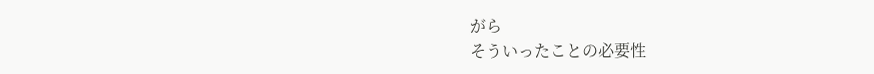がら
そういったことの必要性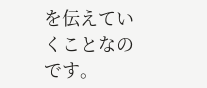を伝えていくことなのです。